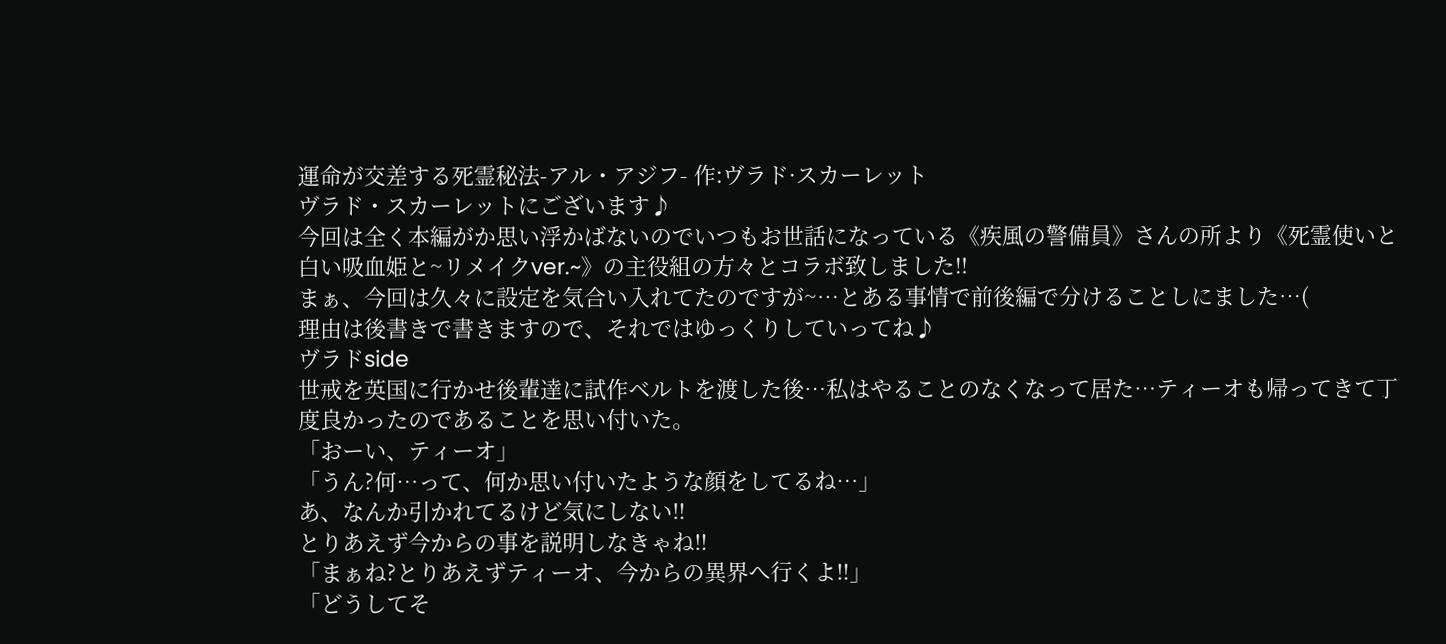運命が交差する死霊秘法-アル・アジフ- 作:ヴラド·スカーレット
ヴラド・スカーレットにございます♪
今回は全く本編がか思い浮かばないのでいつもお世話になっている《疾風の警備員》さんの所より《死霊使いと白い吸血姫と~リメイクver.~》の主役組の方々とコラボ致しました‼
まぁ、今回は久々に設定を気合い入れてたのですが~…とある事情で前後編で分けることしにました…(
理由は後書きで書きますので、それではゆっくりしていってね♪
ヴラドside
世戒を英国に行かせ後輩達に試作ベルトを渡した後…私はやることのなくなって居た…ティーオも帰ってきて丁度良かったのであることを思い付いた。
「おーい、ティーオ」
「うん?何…って、何か思い付いたような顔をしてるね…」
あ、なんか引かれてるけど気にしない‼
とりあえず今からの事を説明しなきゃね‼
「まぁね?とりあえずティーオ、今からの異界へ行くよ‼」
「どうしてそ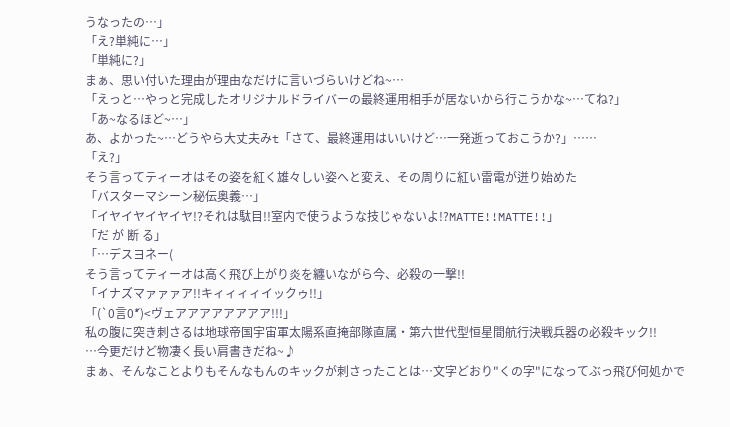うなったの…」
「え?単純に…」
「単純に?」
まぁ、思い付いた理由が理由なだけに言いづらいけどね~…
「えっと…やっと完成したオリジナルドライバーの最終運用相手が居ないから行こうかな~…てね?」
「あ~なるほど~…」
あ、よかった~…どうやら大丈夫みt「さて、最終運用はいいけど…一発逝っておこうか?」……
「え?」
そう言ってティーオはその姿を紅く雄々しい姿へと変え、その周りに紅い雷電が迸り始めた
「バスターマシーン秘伝奥義…」
「イヤイヤイヤイヤ!?それは駄目!!室内で使うような技じゃないよ!?MATTE!!MATTE!!」
「だ が 断 る」
「…デスヨネー(
そう言ってティーオは高く飛び上がり炎を纏いながら今、必殺の一撃!!
「イナズマァァァア!!キィィィィイックゥ!!」
「(`0言0́*)<ヴェアアアアアアアア!!!」
私の腹に突き刺さるは地球帝国宇宙軍太陽系直掩部隊直属・第六世代型恒星間航行決戦兵器の必殺キック!!
…今更だけど物凄く長い肩書きだね~♪
まぁ、そんなことよりもそんなもんのキックが刺さったことは…文字どおり"くの字"になってぶっ飛び何処かで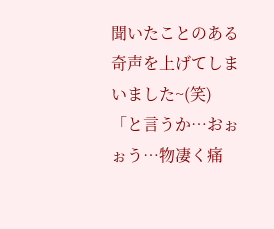聞いたことのある奇声を上げてしまいました~(笑)
「と言うか…おぉぉう…物凄く痛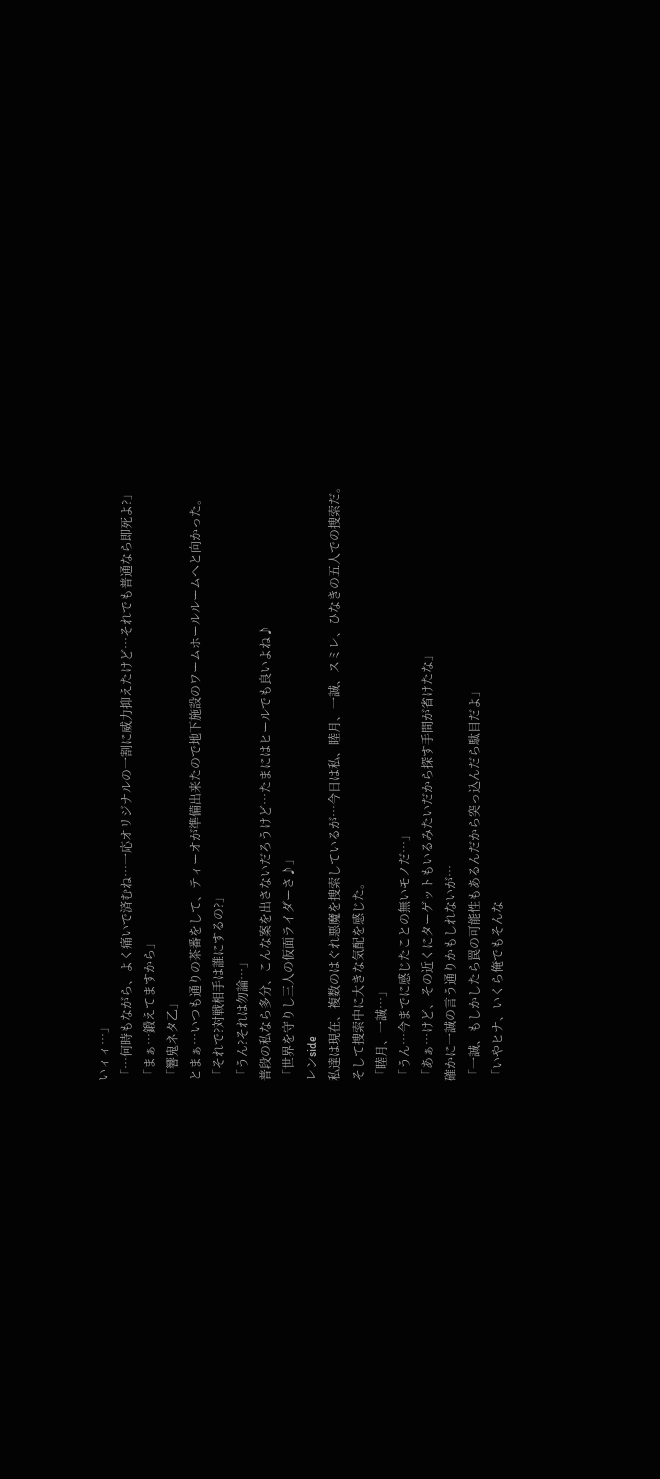いィィ…」
「…何時もながら、よく痛いで済むね…一応オリジナルの一割に威力抑えたけど…それでも普通なら即死よ?」
「まぁ…鍛えてますから」
「響鬼ネタ乙」
とまぁ…いつも通りの茶番をして、ティーオが準備出来たので地下施設のワームホールルームへと向かった。
「それで?対戦相手は誰にするの?」
「うん?それは勿論…」
普段の私なら多分、こんな案を出さないだろうけど…たまにはヒールでも良いよね♪
「世界を守りし三人の仮面ライダーさ♪」
レンside
私達は現在、複数のはぐれ悪魔を捜索しているが…今日は私、睦月、一誠、スミレ、ひなきの五人での捜索だ。
そして捜索中に大きな気配を感じた。
「睦月、一誠…」
「うん…今までに感じたことの無いモノだ…」
「あぁ…けど、その近くにターゲットもいるみたいだから探す手間が省けたな」
確かに一誠の言う通りかもしれないが…
「一誠、もしかしたら罠の可能性もあるんだから突っ込んだら駄目だよ」
「いやヒナ、いくら俺でもそんな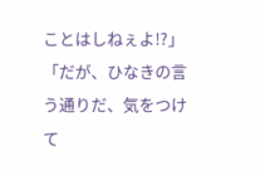ことはしねぇよ!?」
「だが、ひなきの言う通りだ、気をつけて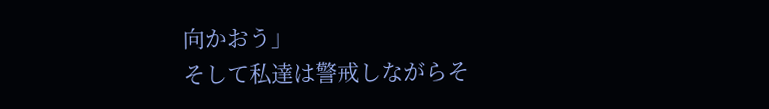向かおう」
そして私達は警戒しながらそ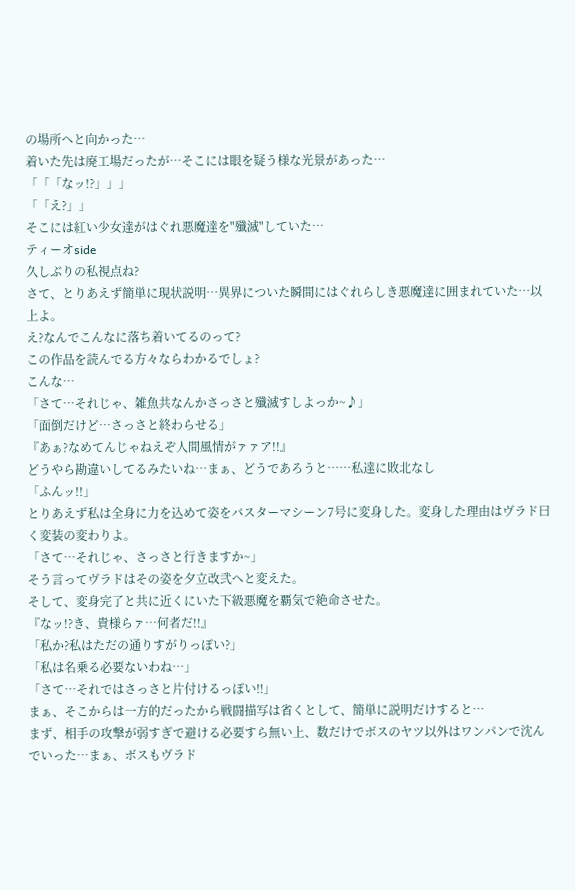の場所へと向かった…
着いた先は廃工場だったが…そこには眼を疑う様な光景があった…
「「「なッ!?」」」
「「え?」」
そこには紅い少女達がはぐれ悪魔達を"殲滅"していた…
ティーオside
久しぶりの私視点ね?
さて、とりあえず簡単に現状説明…異界についた瞬間にはぐれらしき悪魔達に囲まれていた…以上よ。
え?なんでこんなに落ち着いてるのって?
この作品を読んでる方々ならわかるでしょ?
こんな…
「さて…それじゃ、雑魚共なんかさっさと殲滅すしよっか~♪」
「面倒だけど…さっさと終わらせる」
『あぁ?なめてんじゃねえぞ人間風情がァァア!!』
どうやら勘違いしてるみたいね…まぁ、どうであろうと……私達に敗北なし
「ふんッ!!」
とりあえず私は全身に力を込めて姿をバスターマシーン7号に変身した。変身した理由はヴラド曰く変装の変わりよ。
「さて…それじゃ、さっさと行きますか~」
そう言ってヴラドはその姿を夕立改弐へと変えた。
そして、変身完了と共に近くにいた下級悪魔を覇気で絶命させた。
『なッ!?き、貴様らァ…何者だ!!』
「私か?私はただの通りすがりっぽい?」
「私は名乗る必要ないわね…」
「さて…それではさっさと片付けるっぽい‼」
まぁ、そこからは一方的だったから戦闘描写は省くとして、簡単に説明だけすると…
まず、相手の攻撃が弱すぎで避ける必要すら無い上、数だけでボスのヤツ以外はワンパンで沈んでいった…まぁ、ボスもヴラド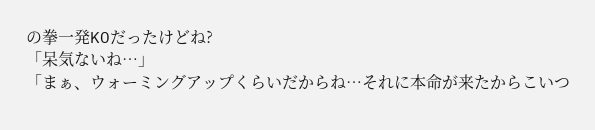の拳一発KOだったけどね?
「呆気ないね…」
「まぁ、ウォーミングアップくらいだからね…それに本命が来たからこいつ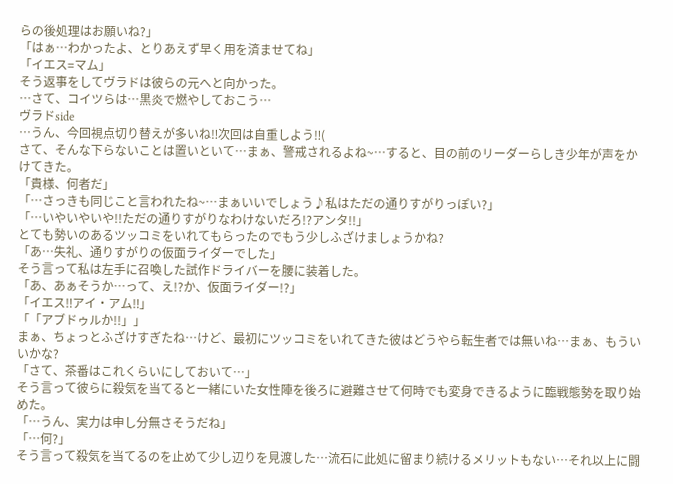らの後処理はお願いね?」
「はぁ…わかったよ、とりあえず早く用を済ませてね」
「イエス=マム」
そう返事をしてヴラドは彼らの元へと向かった。
…さて、コイツらは…黒炎で燃やしておこう…
ヴラドside
…うん、今回視点切り替えが多いね‼次回は自重しよう‼(
さて、そんな下らないことは置いといて…まぁ、警戒されるよね~…すると、目の前のリーダーらしき少年が声をかけてきた。
「貴様、何者だ」
「…さっきも同じこと言われたね~…まぁいいでしょう♪私はただの通りすがりっぽい?」
「…いやいやいや!!ただの通りすがりなわけないだろ!?アンタ!!」
とても勢いのあるツッコミをいれてもらったのでもう少しふざけましょうかね?
「あ…失礼、通りすがりの仮面ライダーでした」
そう言って私は左手に召喚した試作ドライバーを腰に装着した。
「あ、あぁそうか…って、え!?か、仮面ライダー!?」
「イエス‼アイ・アム‼」
「「アブドゥルか!!」」
まぁ、ちょっとふざけすぎたね…けど、最初にツッコミをいれてきた彼はどうやら転生者では無いね…まぁ、もういいかな?
「さて、茶番はこれくらいにしておいて…」
そう言って彼らに殺気を当てると一緒にいた女性陣を後ろに避難させて何時でも変身できるように臨戦態勢を取り始めた。
「…うん、実力は申し分無さそうだね」
「…何?」
そう言って殺気を当てるのを止めて少し辺りを見渡した…流石に此処に留まり続けるメリットもない…それ以上に闘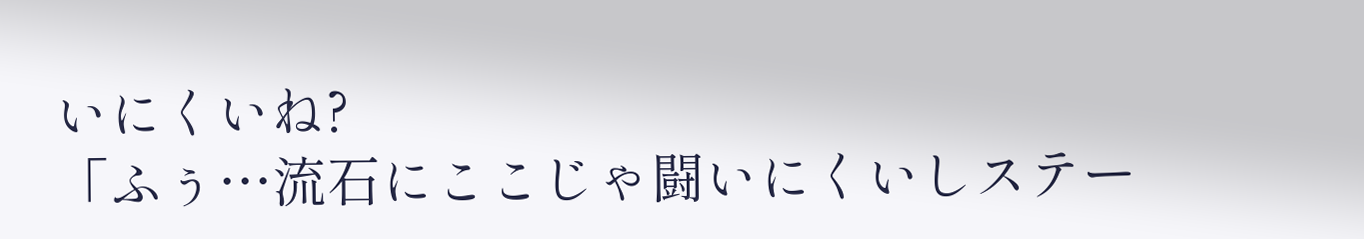いにくいね?
「ふぅ…流石にここじゃ闘いにくいしステー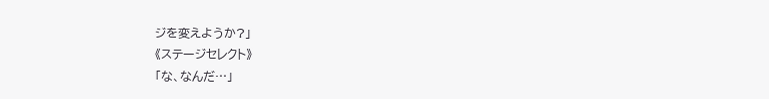ジを変えようか?」
《ステージセレクト》
「な、なんだ…」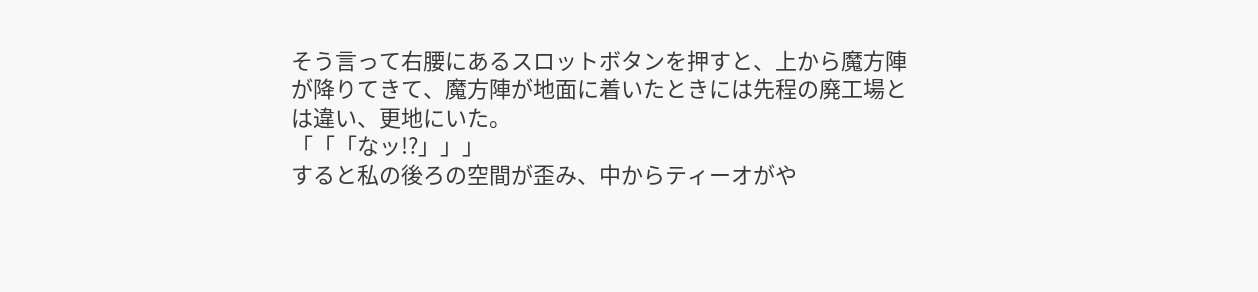そう言って右腰にあるスロットボタンを押すと、上から魔方陣が降りてきて、魔方陣が地面に着いたときには先程の廃工場とは違い、更地にいた。
「「「なッ!?」」」
すると私の後ろの空間が歪み、中からティーオがや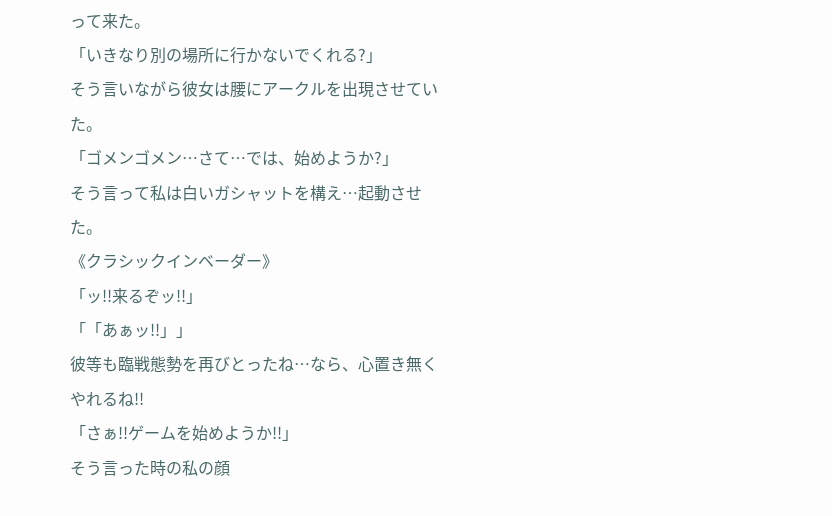って来た。
「いきなり別の場所に行かないでくれる?」
そう言いながら彼女は腰にアークルを出現させていた。
「ゴメンゴメン…さて…では、始めようか?」
そう言って私は白いガシャットを構え…起動させた。
《クラシックインベーダー》
「ッ!!来るぞッ!!」
「「あぁッ!!」」
彼等も臨戦態勢を再びとったね…なら、心置き無くやれるね!!
「さぁ!!ゲームを始めようか!!」
そう言った時の私の顔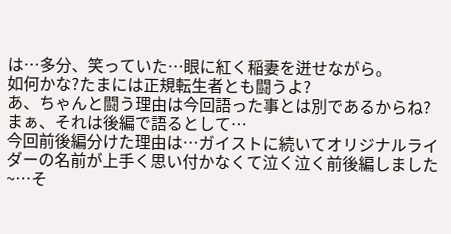は…多分、笑っていた…眼に紅く稲妻を迸せながら。
如何かな?たまには正規転生者とも闘うよ?
あ、ちゃんと闘う理由は今回語った事とは別であるからね?まぁ、それは後編で語るとして…
今回前後編分けた理由は…ガイストに続いてオリジナルライダーの名前が上手く思い付かなくて泣く泣く前後編しました~…そ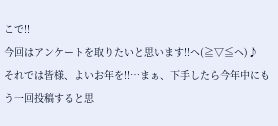こで!!
今回はアンケートを取りたいと思います!!ヘ(≧▽≦ヘ)♪
それでは皆様、よいお年を!!…まぁ、下手したら今年中にもう一回投稿すると思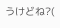うけどね?(